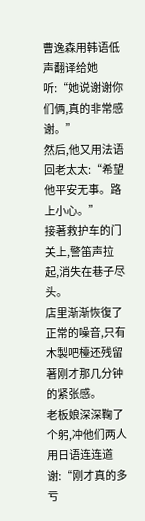曹逸森用韩语低声翻译给她听:“她说谢谢你们俩,真的非常感谢。”
然后,他又用法语回老太太:“希望他平安无事。路上小心。”
接著救护车的门关上,警笛声拉起,消失在巷子尽头。
店里渐渐恢復了正常的噪音,只有木製吧檯还残留著刚才那几分钟的紧张感。
老板娘深深鞠了个躬,冲他们两人用日语连连道谢:“刚才真的多亏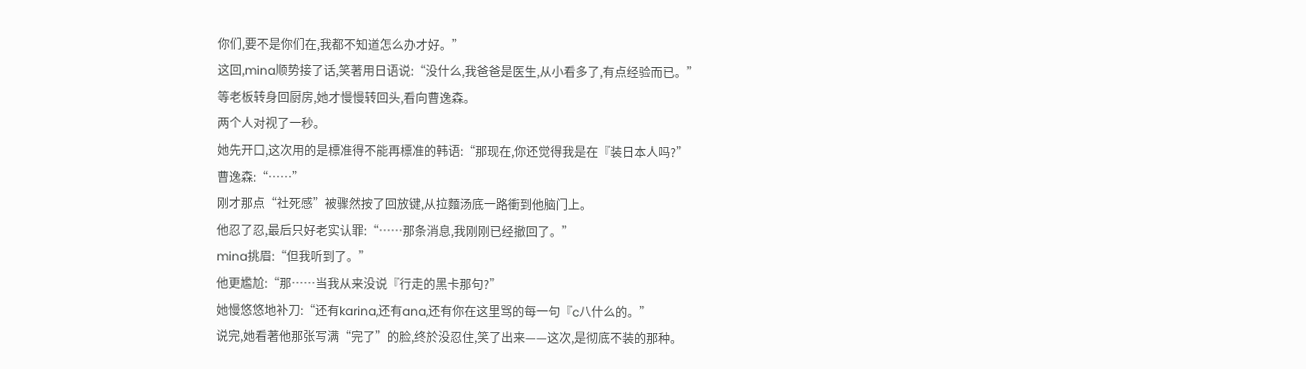你们,要不是你们在,我都不知道怎么办才好。”
这回,mina顺势接了话,笑著用日语说:“没什么,我爸爸是医生,从小看多了,有点经验而已。”
等老板转身回厨房,她才慢慢转回头,看向曹逸森。
两个人对视了一秒。
她先开口,这次用的是標准得不能再標准的韩语:“那现在,你还觉得我是在『装日本人吗?”
曹逸森:“……”
刚才那点“社死感”被骤然按了回放键,从拉麵汤底一路衝到他脑门上。
他忍了忍,最后只好老实认罪:“……那条消息,我刚刚已经撤回了。”
mina挑眉:“但我听到了。”
他更尷尬:“那……当我从来没说『行走的黑卡那句?”
她慢悠悠地补刀:“还有karina,还有ana,还有你在这里骂的每一句『c八什么的。”
说完,她看著他那张写满“完了”的脸,终於没忍住,笑了出来——这次,是彻底不装的那种。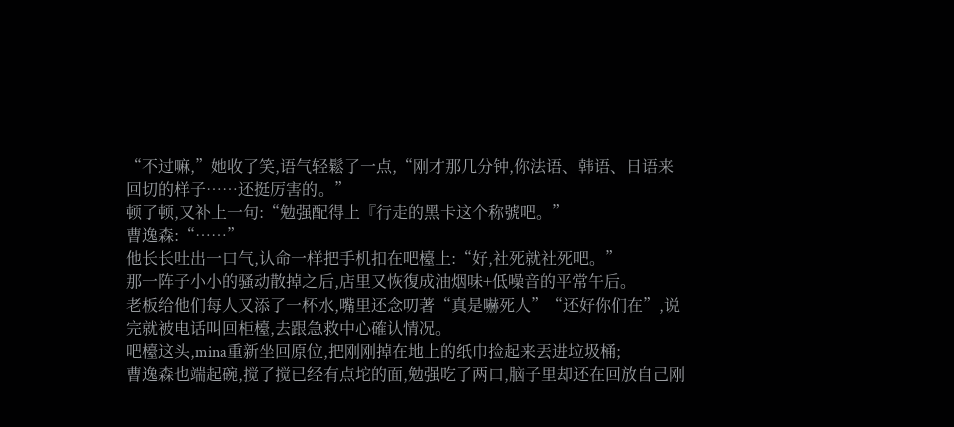“不过嘛,”她收了笑,语气轻鬆了一点,“刚才那几分钟,你法语、韩语、日语来回切的样子……还挺厉害的。”
顿了顿,又补上一句:“勉强配得上『行走的黑卡这个称號吧。”
曹逸森:“……”
他长长吐出一口气,认命一样把手机扣在吧檯上:“好,社死就社死吧。”
那一阵子小小的骚动散掉之后,店里又恢復成油烟味+低噪音的平常午后。
老板给他们每人又添了一杯水,嘴里还念叨著“真是嚇死人”“还好你们在”,说完就被电话叫回柜檯,去跟急救中心確认情况。
吧檯这头,mina重新坐回原位,把刚刚掉在地上的纸巾捡起来丟进垃圾桶;
曹逸森也端起碗,搅了搅已经有点坨的面,勉强吃了两口,脑子里却还在回放自己刚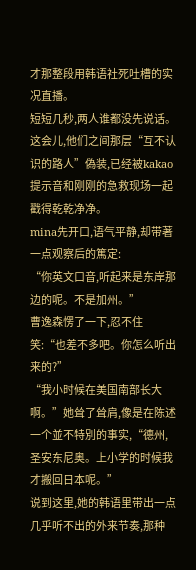才那整段用韩语社死吐槽的实况直播。
短短几秒,两人谁都没先说话。
这会儿,他们之间那层“互不认识的路人”偽装,已经被kakao提示音和刚刚的急救现场一起戳得乾乾净净。
mina先开口,语气平静,却带著一点观察后的篤定:
“你英文口音,听起来是东岸那边的呢。不是加州。”
曹逸森愣了一下,忍不住笑:“也差不多吧。你怎么听出来的?”
“我小时候在美国南部长大啊。”她耸了耸肩,像是在陈述一个並不特別的事实,“德州,圣安东尼奥。上小学的时候我才搬回日本呢。”
说到这里,她的韩语里带出一点几乎听不出的外来节奏,那种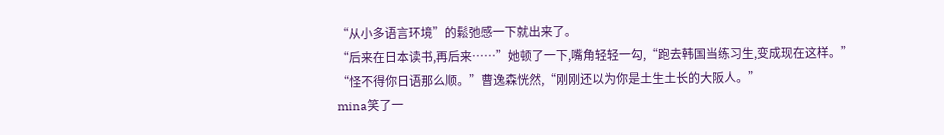“从小多语言环境”的鬆弛感一下就出来了。
“后来在日本读书,再后来……”她顿了一下,嘴角轻轻一勾,“跑去韩国当练习生,变成现在这样。”
“怪不得你日语那么顺。”曹逸森恍然,“刚刚还以为你是土生土长的大阪人。”
mina笑了一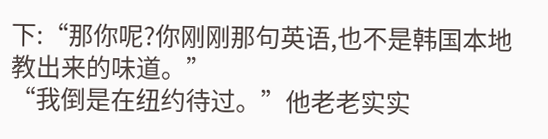下:“那你呢?你刚刚那句英语,也不是韩国本地教出来的味道。”
“我倒是在纽约待过。”他老老实实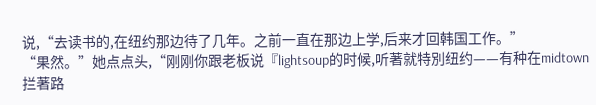说,“去读书的,在纽约那边待了几年。之前一直在那边上学,后来才回韩国工作。”
“果然。”她点点头,“刚刚你跟老板说『lightsoup的时候,听著就特別纽约——有种在midtown拦著路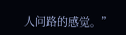人问路的感觉。”